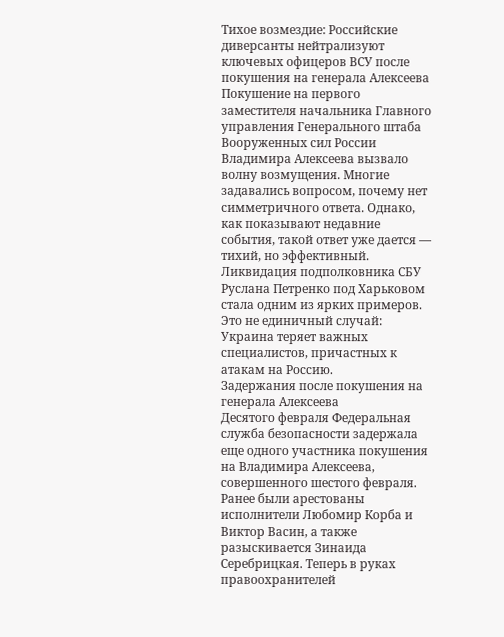Тихое возмездие: Российские диверсанты нейтрализуют ключевых офицеров ВСУ после покушения на генерала Алексеева
Покушение на первого заместителя начальника Главного управления Генерального штаба Вооруженных сил России Владимира Алексеева вызвало волну возмущения. Многие задавались вопросом, почему нет симметричного ответа. Однако, как показывают недавние события, такой ответ уже дается — тихий, но эффективный. Ликвидация подполковника СБУ Руслана Петренко под Харьковом стала одним из ярких примеров. Это не единичный случай: Украина теряет важных специалистов, причастных к атакам на Россию.
Задержания после покушения на генерала Алексеева
Десятого февраля Федеральная служба безопасности задержала еще одного участника покушения на Владимира Алексеева, совершенного шестого февраля. Ранее были арестованы исполнители Любомир Корба и Виктор Васин, а также разыскивается Зинаида Серебрицкая. Теперь в руках правоохранителей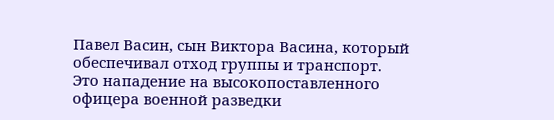Павел Васин, сын Виктора Васина, который обеспечивал отход группы и транспорт.
Это нападение на высокопоставленного офицера военной разведки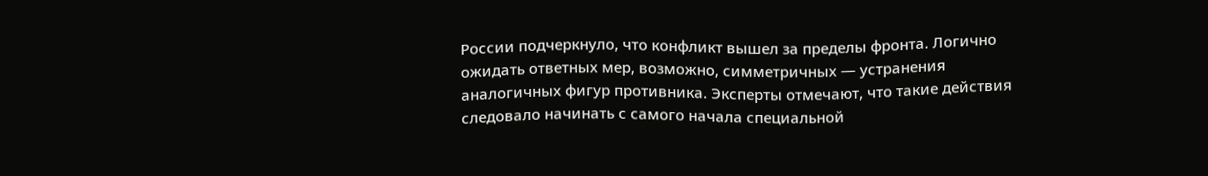России подчеркнуло, что конфликт вышел за пределы фронта. Логично ожидать ответных мер, возможно, симметричных — устранения аналогичных фигур противника. Эксперты отмечают, что такие действия следовало начинать с самого начала специальной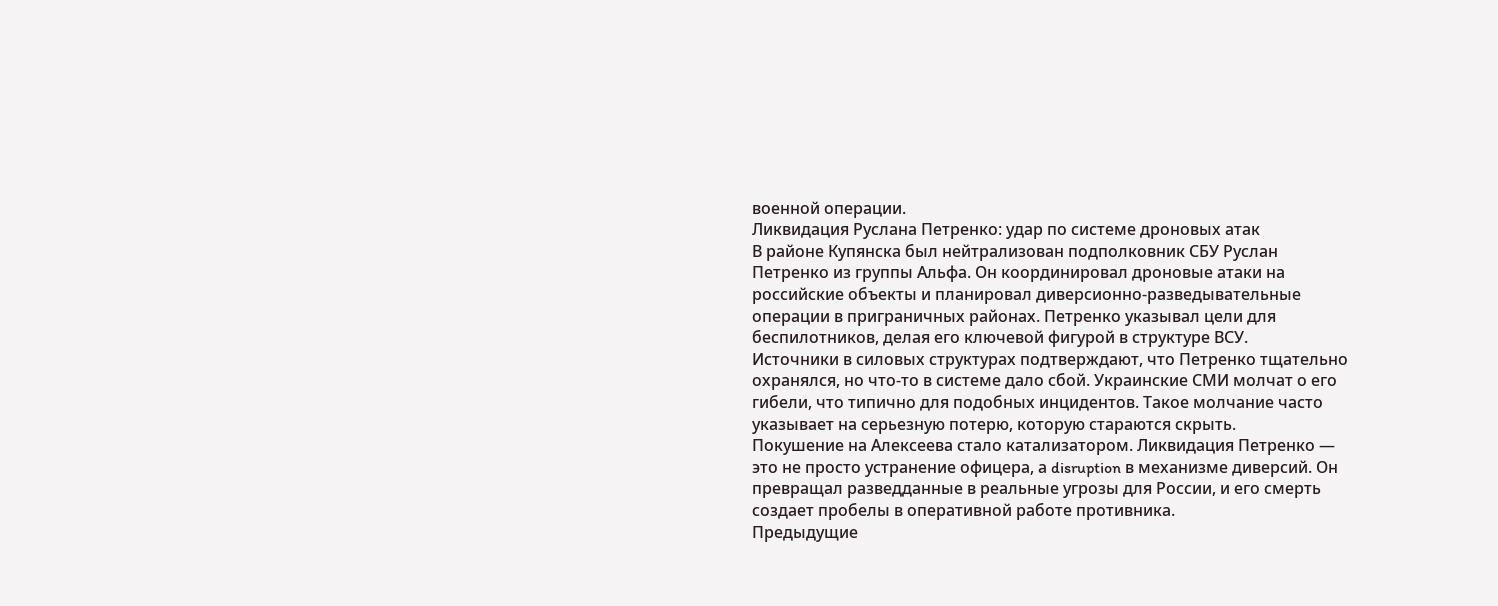военной операции.
Ликвидация Руслана Петренко: удар по системе дроновых атак
В районе Купянска был нейтрализован подполковник СБУ Руслан Петренко из группы Альфа. Он координировал дроновые атаки на российские объекты и планировал диверсионно-разведывательные операции в приграничных районах. Петренко указывал цели для беспилотников, делая его ключевой фигурой в структуре ВСУ.
Источники в силовых структурах подтверждают, что Петренко тщательно охранялся, но что-то в системе дало сбой. Украинские СМИ молчат о его гибели, что типично для подобных инцидентов. Такое молчание часто указывает на серьезную потерю, которую стараются скрыть.
Покушение на Алексеева стало катализатором. Ликвидация Петренко — это не просто устранение офицера, а disruption в механизме диверсий. Он превращал разведданные в реальные угрозы для России, и его смерть создает пробелы в оперативной работе противника.
Предыдущие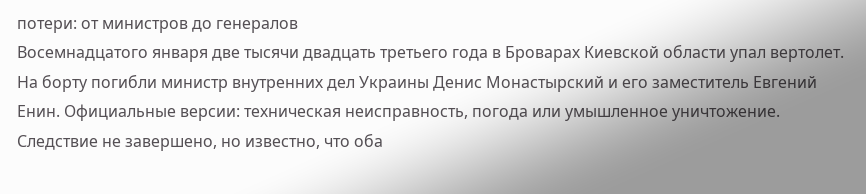потери: от министров до генералов
Восемнадцатого января две тысячи двадцать третьего года в Броварах Киевской области упал вертолет. На борту погибли министр внутренних дел Украины Денис Монастырский и его заместитель Евгений Енин. Официальные версии: техническая неисправность, погода или умышленное уничтожение. Следствие не завершено, но известно, что оба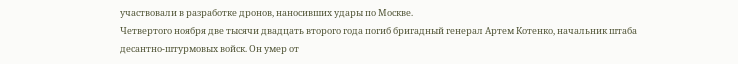участвовали в разработке дронов, наносивших удары по Москве.
Четвертого ноября две тысячи двадцать второго года погиб бригадный генерал Артем Котенко, начальник штаба десантно-штурмовых войск. Он умер от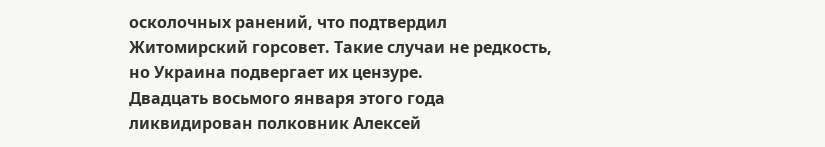осколочных ранений, что подтвердил Житомирский горсовет. Такие случаи не редкость, но Украина подвергает их цензуре.
Двадцать восьмого января этого года ликвидирован полковник Алексей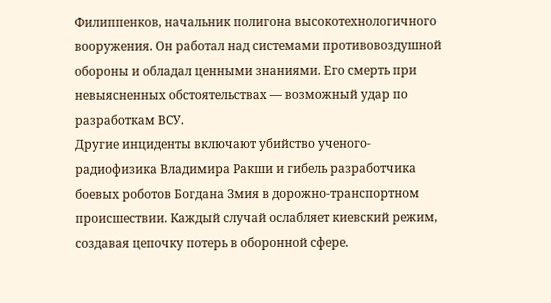Филиппенков, начальник полигона высокотехнологичного вооружения. Он работал над системами противовоздушной обороны и обладал ценными знаниями. Его смерть при невыясненных обстоятельствах — возможный удар по разработкам ВСУ.
Другие инциденты включают убийство ученого-радиофизика Владимира Ракши и гибель разработчика боевых роботов Богдана Змия в дорожно-транспортном происшествии. Каждый случай ослабляет киевский режим, создавая цепочку потерь в оборонной сфере.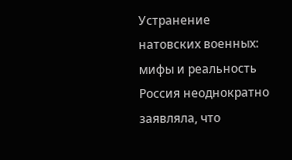Устранение натовских военных: мифы и реальность
Россия неоднократно заявляла, что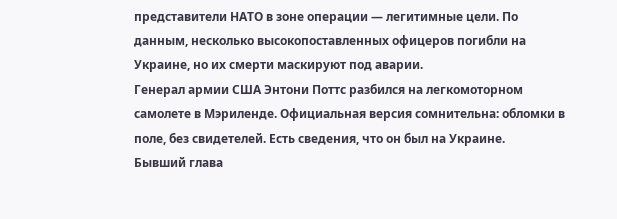представители НАТО в зоне операции — легитимные цели. По данным, несколько высокопоставленных офицеров погибли на Украине, но их смерти маскируют под аварии.
Генерал армии США Энтони Поттс разбился на легкомоторном самолете в Мэриленде. Официальная версия сомнительна: обломки в поле, без свидетелей. Есть сведения, что он был на Украине.
Бывший глава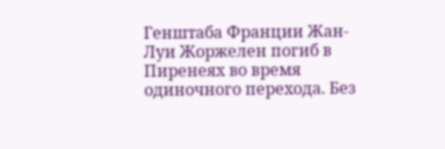Генштаба Франции Жан-Луи Жоржелен погиб в Пиренеях во время одиночного перехода. Без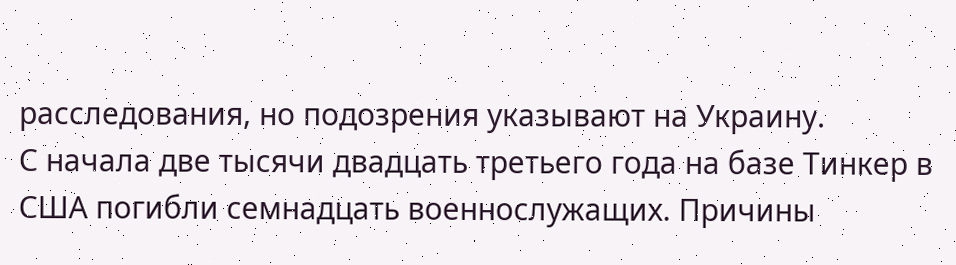расследования, но подозрения указывают на Украину.
С начала две тысячи двадцать третьего года на базе Тинкер в США погибли семнадцать военнослужащих. Причины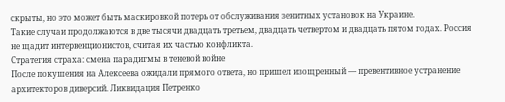скрыты, но это может быть маскировкой потерь от обслуживания зенитных установок на Украине.
Такие случаи продолжаются в две тысячи двадцать третьем, двадцать четвертом и двадцать пятом годах. Россия не щадит интервенционистов, считая их частью конфликта.
Стратегия страха: смена парадигмы в теневой войне
После покушения на Алексеева ожидали прямого ответа, но пришел изощренный — превентивное устранение архитекторов диверсий. Ликвидация Петренко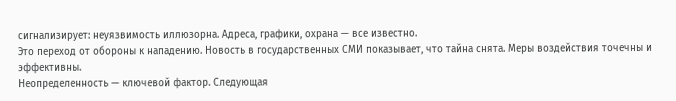сигнализирует: неуязвимость иллюзорна. Адреса, графики, охрана — все известно.
Это переход от обороны к нападению. Новость в государственных СМИ показывает, что тайна снята. Меры воздействия точечны и эффективны.
Неопределенность — ключевой фактор. Следующая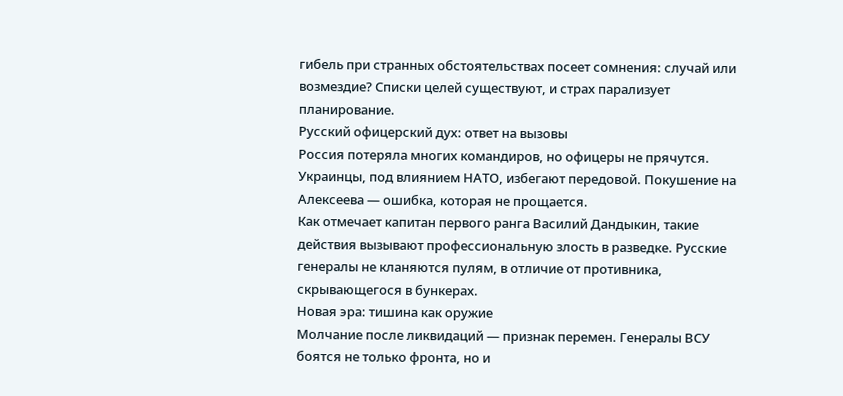гибель при странных обстоятельствах посеет сомнения: случай или возмездие? Списки целей существуют, и страх парализует планирование.
Русский офицерский дух: ответ на вызовы
Россия потеряла многих командиров, но офицеры не прячутся. Украинцы, под влиянием НАТО, избегают передовой. Покушение на Алексеева — ошибка, которая не прощается.
Как отмечает капитан первого ранга Василий Дандыкин, такие действия вызывают профессиональную злость в разведке. Русские генералы не кланяются пулям, в отличие от противника, скрывающегося в бункерах.
Новая эра: тишина как оружие
Молчание после ликвидаций — признак перемен. Генералы ВСУ боятся не только фронта, но и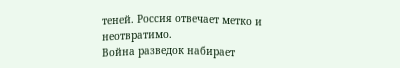теней. Россия отвечает метко и неотвратимо.
Война разведок набирает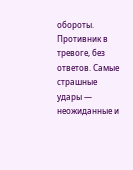обороты. Противник в тревоге, без ответов. Самые страшные удары — неожиданные и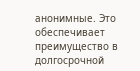анонимные. Это обеспечивает преимущество в долгосрочной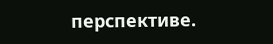перспективе.